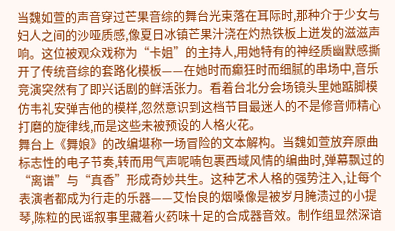当魏如萱的声音穿过芒果音综的舞台光束落在耳际时,那种介于少女与妇人之间的沙哑质感,像夏日冰镇芒果汁浇在灼热铁板上迸发的滋滋声响。这位被观众戏称为“卡姐”的主持人,用她特有的神经质幽默感撕开了传统音综的套路化模板——在她时而癫狂时而细腻的串场中,音乐竞演突然有了即兴话剧的鲜活张力。看着台北分会场镜头里她踮脚模仿韦礼安弹吉他的模样,忽然意识到这档节目最迷人的不是修音师精心打磨的旋律线,而是这些未被预设的人格火花。
舞台上《舞娘》的改编堪称一场冒险的文本解构。当魏如萱放弃原曲标志性的电子节奏,转而用气声呢喃包裹西域风情的编曲时,弹幕飘过的“离谱”与“真香”形成奇妙共生。这种艺术人格的强势注入,让每个表演者都成为行走的乐器——艾怡良的烟嗓像是被岁月腌渍过的小提琴,陈粒的民谣叙事里藏着火药味十足的合成器音效。制作组显然深谙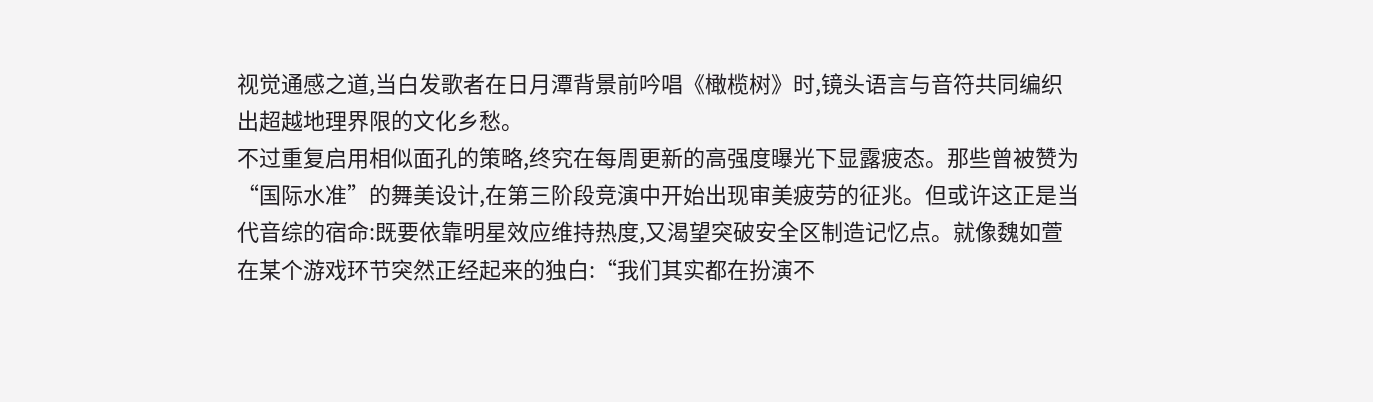视觉通感之道,当白发歌者在日月潭背景前吟唱《橄榄树》时,镜头语言与音符共同编织出超越地理界限的文化乡愁。
不过重复启用相似面孔的策略,终究在每周更新的高强度曝光下显露疲态。那些曾被赞为“国际水准”的舞美设计,在第三阶段竞演中开始出现审美疲劳的征兆。但或许这正是当代音综的宿命:既要依靠明星效应维持热度,又渴望突破安全区制造记忆点。就像魏如萱在某个游戏环节突然正经起来的独白:“我们其实都在扮演不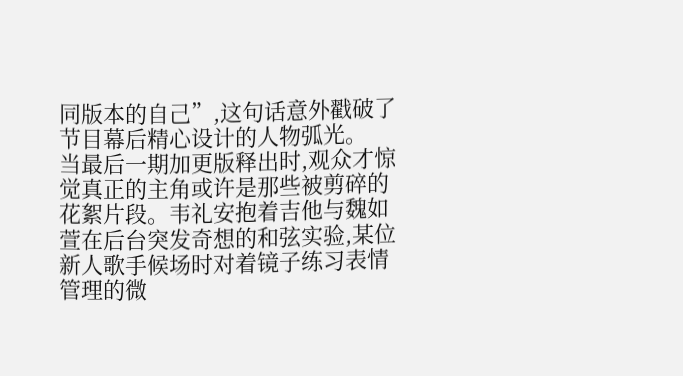同版本的自己”,这句话意外戳破了节目幕后精心设计的人物弧光。
当最后一期加更版释出时,观众才惊觉真正的主角或许是那些被剪碎的花絮片段。韦礼安抱着吉他与魏如萱在后台突发奇想的和弦实验,某位新人歌手候场时对着镜子练习表情管理的微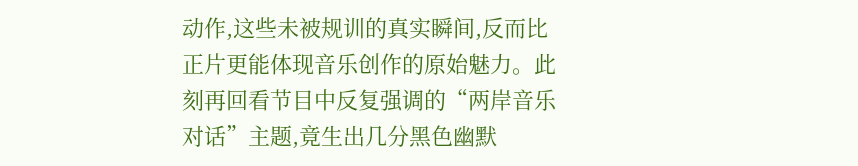动作,这些未被规训的真实瞬间,反而比正片更能体现音乐创作的原始魅力。此刻再回看节目中反复强调的“两岸音乐对话”主题,竟生出几分黑色幽默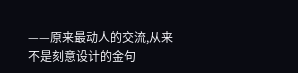——原来最动人的交流,从来不是刻意设计的金句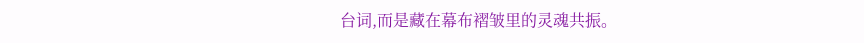台词,而是藏在幕布褶皱里的灵魂共振。